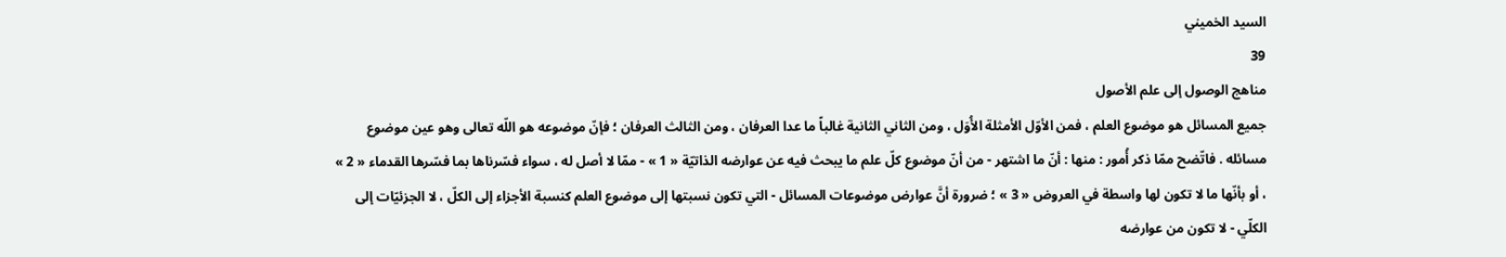السيد الخميني
39
مناهج الوصول إلى علم الأصول
جميع المسائل هو موضوع العلم ، فمن الأوّل الأمثلة الأُوَل ، ومن الثاني الثانية غالباً ما عدا العرفان ، ومن الثالث العرفان ؛ فإنّ موضوعه هو اللّه تعالى وهو عين موضوع مسائله . فاتّضح ممّا ذكر أُمور : منها : أنّ ما اشتهر - من أنّ موضوع كلّ علم ما يبحث فيه عن عوارضه الذاتيّة « 1 » - ممّا لا أصل له ، سواء فسّرناها بما فسّرها القدماء « 2 » ، أو بأنّها ما لا تكون لها واسطة في العروض « 3 » ؛ ضرورة أنَّ عوارض موضوعات المسائل - التي تكون نسبتها إلى موضوع العلم كنسبة الأجزاء إلى الكلّ ، لا الجزئيّات إلى الكلّي - لا تكون من عوارضه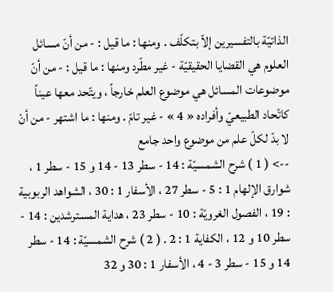الذاتيّة بالتفسيرين إلاّ بتكلّف . ومنها : ما قيل : - من أنّ مسائل العلوم هي القضايا الحقيقيّة - غير مطّرد ومنها : ما قيل : - من أنّ موضوعات المسائل هي موضوع العلم خارجاً ، ويتّحد معها عيناً كاتّحاد الطبيعيّ وأفراده « 4 » - غير تامّ . ومنها : ما اشتهر - من أنْ لا بدّ لكلّ علم من موضوع واحد جامع
--> ( 1 ) شرح الشمسيّة : 14 - سطر 13 - 14 و 15 - سطر 1 ، شوارق الإلهام 1 : 5 - سطر 27 ، الأسفار 1 : 30 ، الشواهد الربوبية : 19 ، الفصول الغرويّة : 10 - سطر 23 ، هداية المسترشدين : 14 - سطر 10 و 12 ، الكفاية 1 : 2 . ( 2 ) شرح الشمسيّة : 14 - سطر 14 و 15 - سطر 3 - 4 ، الأسفار 1 : 30 و 32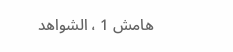هامش 1 ، الشواهد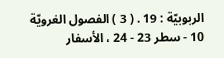الربوبيّة : 19 . ( 3 ) الفصول الغرويّة 10 - سطر 23 - 24 ، الأسفار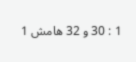1 : 30 و 32 هامش 1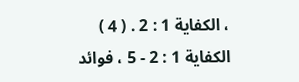، الكفاية 1 : 2 . ( 4 ) الكفاية 1 : 2 - 5 ، فوائد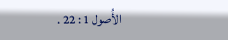الأُصول 1 : 22 .